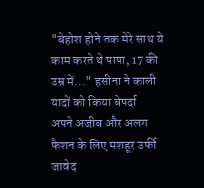"बेहोश होने तक मेरे साथ ये काम करते थे पापा, 17 की उम्र में..." हसीना ने काली यादों को किया बेपर्दा
अपने अजीब और अलग फैशन के लिए मशहूर उर्फी जावेद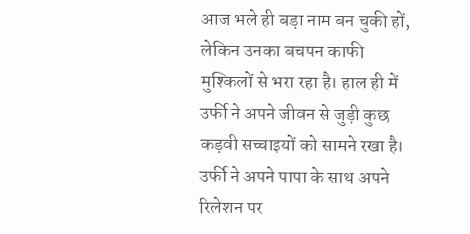आज भले ही बड़ा नाम बन चुकी हों, लेकिन उनका बचपन काफी मुश्किलों से भरा रहा है। हाल ही में उर्फी ने अपने जीवन से जुड़ी कुछ कड़वी सच्चाइयों को सामने रखा है। उर्फी ने अपने पापा के साथ अपने रिलेशन पर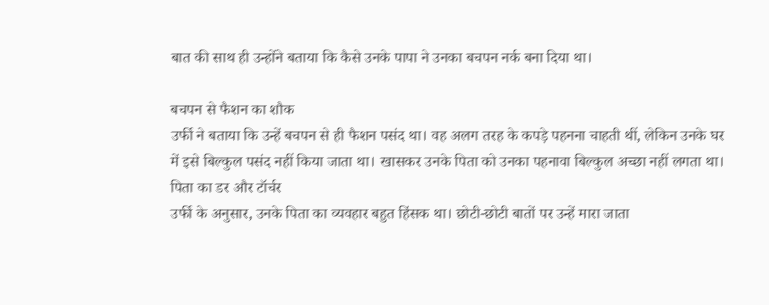बात की साथ ही उन्होंने बताया कि कैसे उनके पापा ने उनका बचपन नर्क बना दिया था।

बचपन से फैशन का शौक
उर्फी ने बताया कि उन्हें बचपन से ही फैशन पसंद था। वह अलग तरह के कपड़े पहनना चाहती थीं, लेकिन उनके घर में इसे बिल्कुल पसंद नहीं किया जाता था। खासकर उनके पिता को उनका पहनावा बिल्कुल अच्छा नहीं लगता था।
पिता का डर और टॉर्चर
उर्फी के अनुसार, उनके पिता का व्यवहार बहुत हिंसक था। छोटी-छोटी बातों पर उन्हें मारा जाता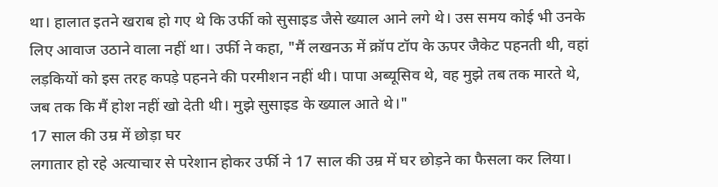था। हालात इतने खराब हो गए थे कि उर्फी को सुसाइड जैसे ख्याल आने लगे थे। उस समय कोई भी उनके लिए आवाज उठाने वाला नहीं था। उर्फी ने कहा, "मैं लखनऊ में क्रॉप टॉप के ऊपर जैकेट पहनती थी, वहां लड़कियों को इस तरह कपड़े पहनने की परमीशन नहीं थी। पापा अब्यूसिव थे, वह मुझे तब तक मारते थे, जब तक कि मैं होश नहीं खो देती थी। मुझे सुसाइड के ख्याल आते थे।"
17 साल की उम्र में छोड़ा घर
लगातार हो रहे अत्याचार से परेशान होकर उर्फी ने 17 साल की उम्र में घर छोड़ने का फैसला कर लिया।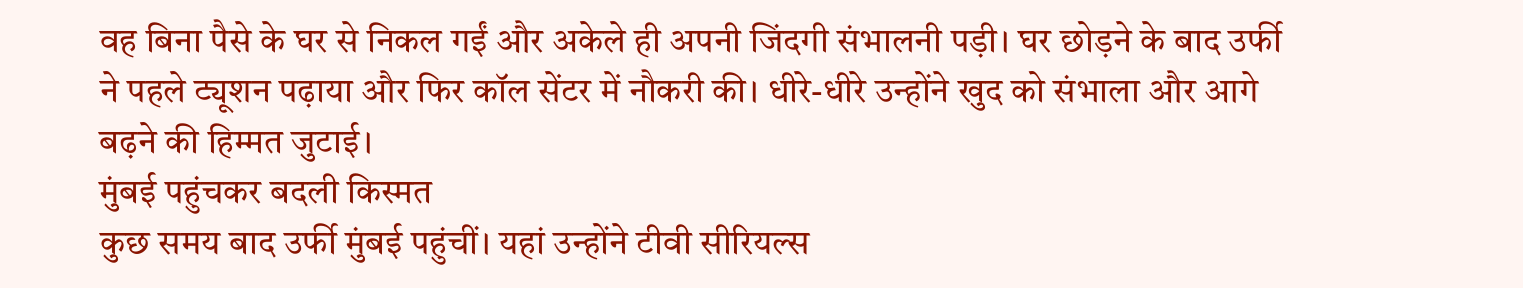वह बिना पैसे के घर से निकल गईं और अकेले ही अपनी जिंदगी संभालनी पड़ी। घर छोड़ने के बाद उर्फी ने पहले ट्यूशन पढ़ाया और फिर कॉल सेंटर में नौकरी की। धीरे-धीरे उन्होंने खुद को संभाला और आगे बढ़ने की हिम्मत जुटाई।
मुंबई पहुंचकर बदली किस्मत
कुछ समय बाद उर्फी मुंबई पहुंचीं। यहां उन्होंने टीवी सीरियल्स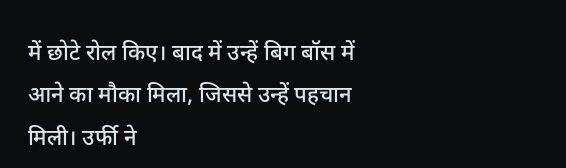में छोटे रोल किए। बाद में उन्हें बिग बॉस में आने का मौका मिला, जिससे उन्हें पहचान मिली। उर्फी ने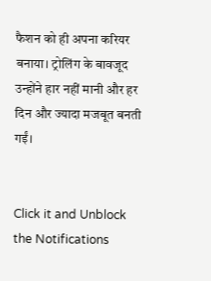फैशन को ही अपना करियर बनाया। ट्रोलिंग के बावजूद उन्होंने हार नहीं मानी और हर दिन और ज्यादा मजबूत बनती गईं।


Click it and Unblock the Notifications